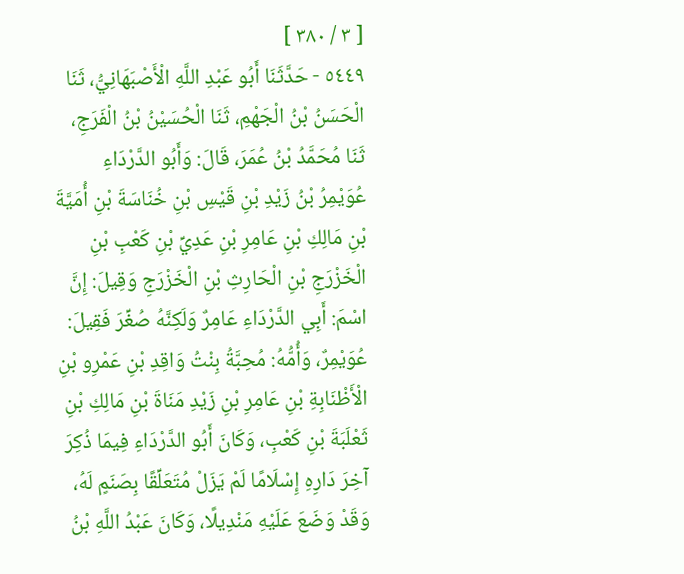[ ٣ / ٣٨٠ ]
٥٤٤٩ - حَدَّثَنَا أَبُو عَبْدِ اللَّهِ الْأَصْبَهَانِيُّ، ثَنَا الْحَسَنُ بْنُ الْجَهْمِ، ثَنَا الْحُسَيْنُ بْنُ الْفَرَجِ، ثَنَا مُحَمَّدُ بْنُ عُمَرَ، قَالَ: وَأَبُو الدَّرْدَاءِ عُوَيْمِرُ بْنُ زَيْدِ بْنِ قَيْسِ بْنِ خُنَاسَةَ بْنِ أُمَيَّةَ بْنِ مَالِكِ بْنِ عَامِرِ بْنِ عَدِيِّ بْنِ كَعْبِ بْنِ الْخَزْرَجِ بْنِ الْحَارِثِ بْنِ الْخَزْرَجِ وَقِيلَ: إِنَّ اسْمَ: أَبِي الدَّرْدَاءِ عَامِرٌ وَلَكِنَّهُ صُغِّرَ فَقِيلَ: عُوَيْمِرٌ، وَأُمُّهُ: مُحِبَّةُ بِنْتُ وَاقِدِ بْنِ عَمْرِو بْنِ الْأَظْنَابِةِ بْنِ عَامِرِ بْنِ زَيْدِ مَنَاةَ بْنِ مَالِكِ بْنِ ثَعْلَبَةَ بْنِ كَعْبِ، وَكَانَ أَبُو الدَّرْدَاءِ فِيمَا ذُكِرَ آخِرَ دَارِهِ إِسْلَامًا لَمْ يَزَلْ مُتَعَلِّقًا بِصَنَمٍ لَهُ، وَقَدْ وَضَعَ عَلَيْهِ مَنْدِيلًا، وَكَانَ عَبْدُ اللَّهِ بْنُ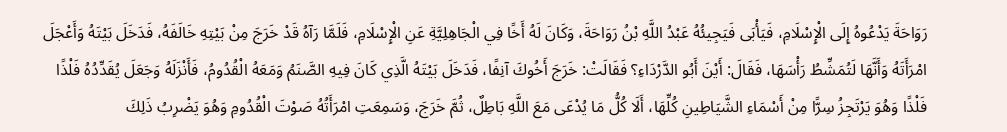رَوَاحَةَ يَدْعُوهُ إِلَى الْإِسْلَامِ، فَيَأْبَى فَيَجِيئُهُ عَبْدُ اللَّهِ بْنُ رَوَاحَةَ، وَكَانَ لَهُ أَخًا فِي الْجَاهِلِيَّةِ عَنِ الْإِسْلَامِ، فَلَمَّا رَآهُ قَدْ خَرَجَ مِنْ بَيْتِهِ خَالَفَهُ، فَدَخَلَ بَيْتَهُ وَأَعْجَلَ امْرَأَتَهُ وَأَنَّهَا لَتُمَشِّطُ رَأْسَهَا، فَقَالَ: أَيْنَ أَبُو الدَّرْدَاءِ؟ فَقَالَتْ: خَرَجَ أَخُوكَ آنِفًا، فَدَخَلَ بَيْتَهُ الَّذِي كَانَ فِيهِ الصَّنَمُ وَمَعَهُ الْقُدُومُ، فَأَنْزَلَهُ وَجَعَلَ يُقَدِّدُهُ فَلْذًا فَلْذًا وَهُوَ يَرْتَجِزُ سِرًّا مِنْ أَسْمَاءِ الشَّيَاطِينِ كُلِّهَا، أَلَا كُلُّ مَا يُدْعَى مَعَ اللَّهِ بَاطِلٌ، ثُمَّ خَرَجَ، وَسَمِعَتِ امْرَأَتُهُ صَوْتَ الْقُدُومِ وَهُوَ يَضْرِبُ ذَلِكَ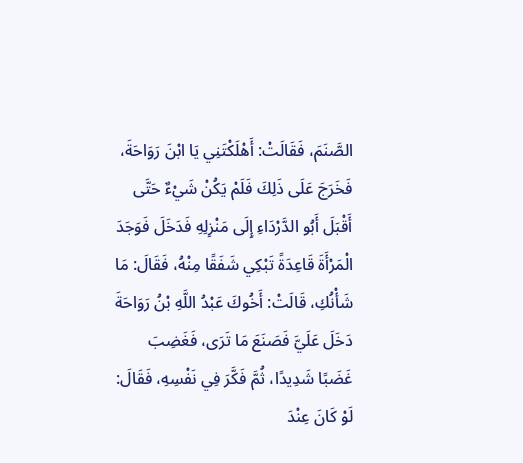الصَّنَمَ، فَقَالَتْ: أَهْلَكْتَنِي يَا ابْنَ رَوَاحَةَ، فَخَرَجَ عَلَى ذَلِكَ فَلَمْ يَكُنْ شَيْءٌ حَتَّى أَقْبَلَ أَبُو الدَّرْدَاءِ إِلَى مَنْزِلِهِ فَدَخَلَ فَوَجَدَ الْمَرْأَةَ قَاعِدَةً تَبْكِي شَفَقًا مِنْهُ، فَقَالَ: مَا شَأْنُكِ، قَالَتْ: أَخُوكَ عَبْدُ اللَّهِ بْنُ رَوَاحَةَ دَخَلَ عَلَيَّ فَصَنَعَ مَا تَرَى، فَغَضِبَ غَضَبًا شَدِيدًا، ثُمَّ فَكَّرَ فِي نَفْسِهِ، فَقَالَ: لَوْ كَانَ عِنْدَ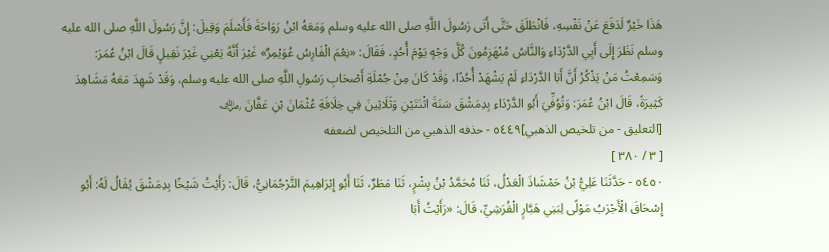هَذَا خَيْرٌ لَدَفَعَ عَنْ نَفْسِهِ، فَانْطَلَقَ حَتَّى أَتَى رَسُولَ اللَّهِ صلى الله عليه وسلم وَمَعَهُ ابْنُ رَوَاحَةَ فَأَسْلَمَ وَقِيلَ: إِنَّ رَسُولَ اللَّهِ صلى الله عليه وسلم نَظَرَ إِلَى أَبِي الدَّرْدَاءِ وَالنَّاسُ مُنْهَزِمُونَ كُلَّ وَجْهٍ يَوْمَ أُحُدٍ، فَقَالَ: «نِعْمَ الْفَارِسُ عُوَيْمِرٌ» غَيْرَ أَنَّهُ يَعْنِي غَيْرَ نَقِيلٍ قَالَ ابْنُ عُمَرَ: وَسَمِعْتُ مَنْ يَذْكُرُ أَنَّ أَبَا الدَّرْدَاءِ لَمْ يَشْهَدْ أُحُدًا، وَقَدْ كَانَ مِنْ جُمْلَةِ أَصْحَابِ رَسُولِ اللَّهِ صلى الله عليه وسلم، وَقَدْ شَهِدَ مَعَهُ مَشَاهِدَ كَثِيرَةً، قَالَ ابْنُ عُمَرَ: وَتُوُفِّيَ أَبُو الدَّرْدَاءِ بِدِمَشْقَ سَنَةَ اثْنَتَيْنِ وَثَلَاثِينَ فِي خِلَافَةِ عُثْمَانَ بْنِ عَفَّانَ ﵁
[التعليق - من تلخيص الذهبي]٥٤٤٩ - حذفه الذهبي من التلخيص لضعفه
[ ٣ / ٣٨٠ ]
٥٤٥٠ - حَدَّثَنَا عَلِيُّ بْنُ حَمْشَاذَ الْعَدْلُ، ثَنَا مُحَمَّدُ بْنُ بِشْرٍ، ثَنَا مَطَرٌ، ثَنَا أَبُو إِبْرَاهِيمَ التَّرْجُمَانِيُّ، قَالَ: رَأَيْتُ شَيْخًا بِدِمَشْقَ يُقَالُ لَهُ: أَبُو إِسْحَاقَ الْأَجْرَبُ مَوْلًى لِبَنِي هَبَّارٍ الْقُرَشِيِّ، قَالَ: «رَأَيْتُ أَبَا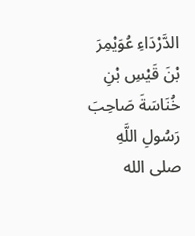الدَّرْدَاءِ عُوَيْمِرَ بْنَ قَيْسِ بْنِ خُنَاسَةَ صَاحِبَ رَسُولِ اللَّهِ صلى الله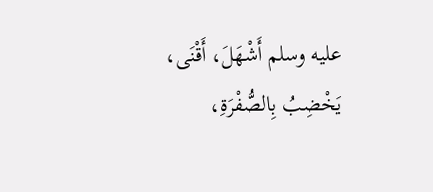عليه وسلم أَشْهَلَ، أَقْنَى، يَخْضِبُ بِالصُّفْرَةِ،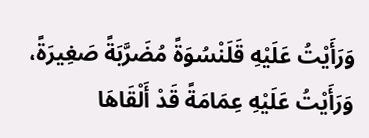وَرَأَيْتُ عَلَيْهِ قَلَنْسُوَةً مُضَرَّبَةً صَغِيرَةً، وَرَأَيْتُ عَلَيْهِ عِمَامَةً قَدْ أَلْقَاهَا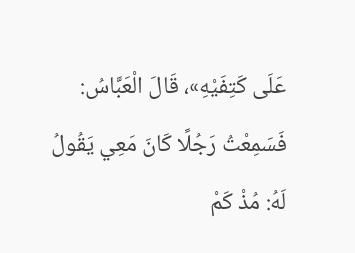عَلَى كَتِفَيْهِ»، قَالَ الْعَبَّاسُ: فَسَمِعْتُ رَجُلًا كَانَ مَعِي يَقُولُ لَهُ: مُذْ كَمْ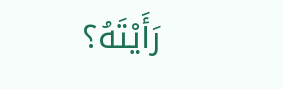رَأَيْتَهُ؟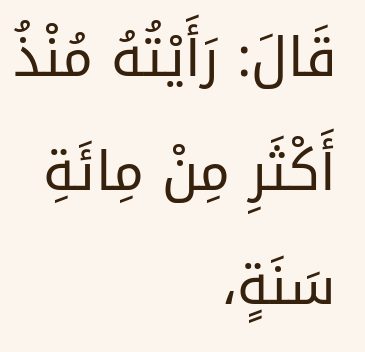قَالَ: رَأَيْتُهُ مُنْذُ أَكْثَرِ مِنْ مِائَةِ سَنَةٍ،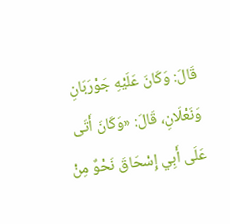قَالَ: وَكَانَ عَلَيْهِ جَوْرَبَانِ وَنَعْلَانِ، قَالَ: «وَكَانَ أَتَى عَلَى أَبِي إِسْحَاقَ نَحْوٌ مِنْ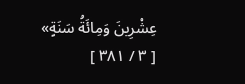عِشْرِينَ وَمِائَةُ سَنَةٍ»
[ ٣ / ٣٨١ ]